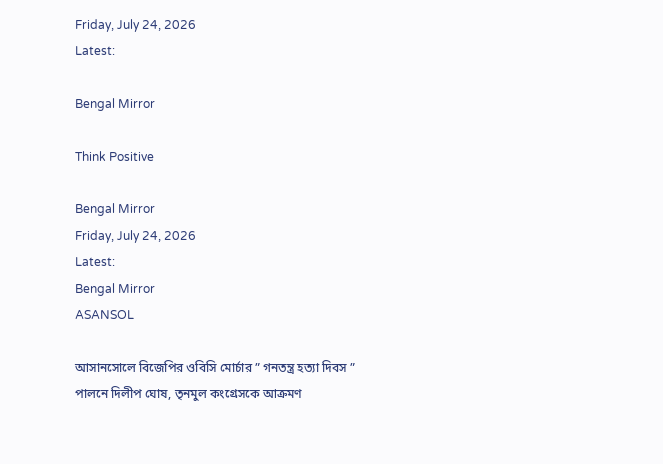Friday, July 24, 2026
Latest:

Bengal Mirror

Think Positive

Bengal Mirror
Friday, July 24, 2026
Latest:
Bengal Mirror
ASANSOL

আসানসোলে বিজেপির ওবিসি মোর্চার ” গনতন্ত্র হত্যা দিবস ” পালনে দিলীপ ঘোষ, তৃনমুল কংগ্রেসকে আক্রমণ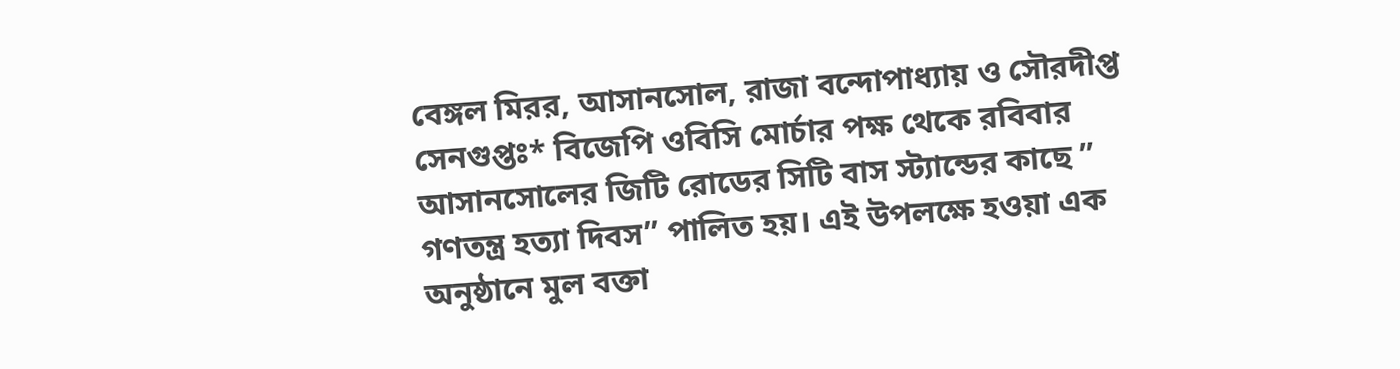বেঙ্গল মিরর, আসানসোল, রাজা বন্দোপাধ্যায় ও সৌরদীপ্ত সেনগুপ্তঃ* বিজেপি ওবিসি মোর্চার পক্ষ থেকে রবিবার আসানসোলের জিটি রোডের সিটি বাস স্ট্যান্ডের কাছে ” গণতন্ত্র হত্যা দিবস” পালিত হয়। এই উপলক্ষে হওয়া এক  অনুষ্ঠানে মুল বক্তা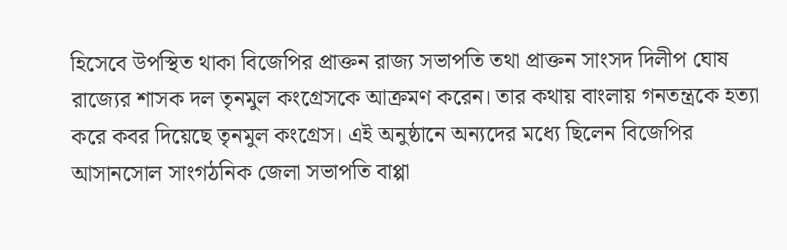হিসেবে উপস্থিত থাকা বিজেপির প্রাক্তন রাজ্য সভাপতি তথা প্রাক্তন সাংসদ দিলীপ ঘোষ রাজ্যের শাসক দল তৃনমুল কংগ্রেসকে আক্রমণ করেন। তার কথায় বাংলায় গনতন্ত্রকে হত্যা করে কবর দিয়েছে তৃনমুল কংগ্রেস। এই অনুষ্ঠানে অন্যদের মধ্যে ছিলেন বিজেপির আসানসোল সাংগঠনিক জেলা সভাপতি বাপ্পা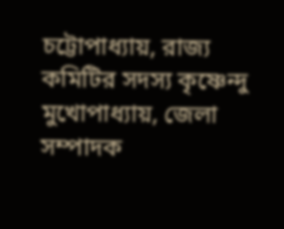চট্টোপাধ্যায়, রাজ্য কমিটির সদস্য কৃষ্ণেন্দু মুখোপাধ্যায়, জেলা সম্পাদক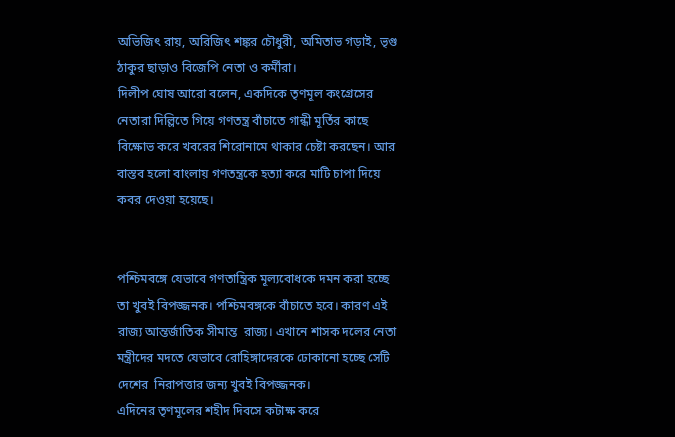অভিজিৎ রায়, অরিজিৎ শঙ্কর চৌধুরী, অমিতাভ গড়াই, ভৃগু ঠাকুর ছাড়াও বিজেপি নেতা ও কর্মীরা।
দিলীপ ঘোষ আরো বলেন, একদিকে তৃণমূল কংগ্রেসের নেতারা দিল্লিতে গিয়ে গণতন্ত্র বাঁচাতে গান্ধী মূর্তির কাছে বিক্ষোভ করে খবরের শিরোনামে থাকার চেষ্টা করছেন। আর বাস্তব হলো বাংলায় গণতন্ত্রকে হত্যা করে মাটি চাপা দিয়ে কবর দেওয়া হয়েছে।


পশ্চিমবঙ্গে যেভাবে গণতান্ত্রিক মূল্যবোধকে দমন করা হচ্ছে তা খুবই বিপজ্জনক। পশ্চিমবঙ্গকে বাঁচাতে হবে। কারণ এই রাজ্য আন্তর্জাতিক সীমান্ত  রাজ্য। এখানে শাসক দলের নেতা মন্ত্রীদের মদতে যেভাবে রোহিঙ্গাদেরকে ঢোকানো হচ্ছে সেটি দেশের  নিরাপত্তার জন্য খুবই বিপজ্জনক।
এদিনের তৃণমূলের শহীদ দিবসে কটাক্ষ করে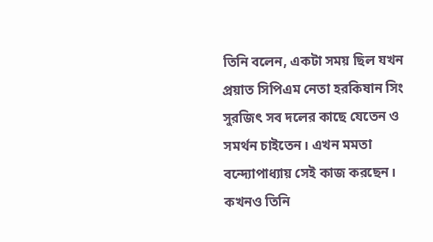তিনি বলেন, একটা সময় ছিল যখন প্রয়াত সিপিএম নেতা হরকিষান সিং সুরজিৎ সব দলের কাছে যেতেন ও সমর্থন চাইতেন। এখন মমতা বন্দ্যোপাধ্যায় সেই কাজ করছেন। কখনও তিনি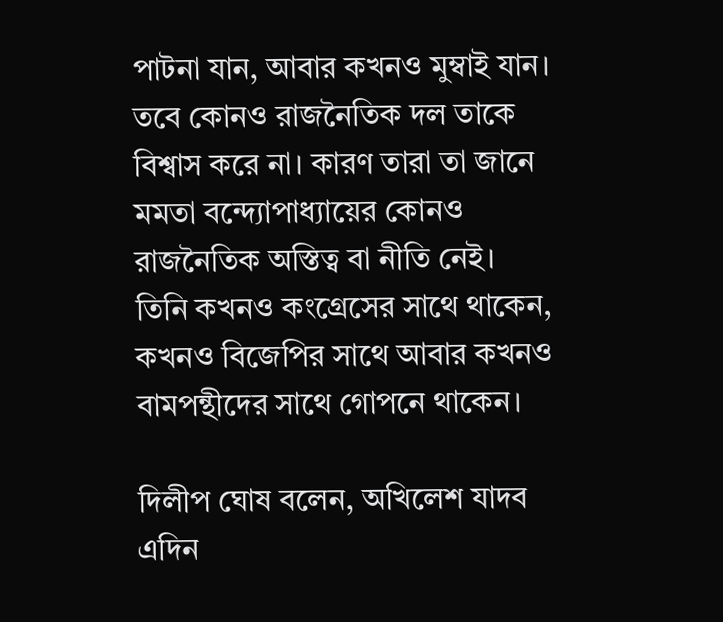পাটনা যান, আবার কখনও মুম্বাই যান। তবে কোনও রাজনৈতিক দল তাকে বিশ্বাস করে না। কারণ তারা তা জানে মমতা বন্দ্যোপাধ্যায়ের কোনও রাজনৈতিক অস্তিত্ব বা নীতি নেই। তিনি কখনও কংগ্রেসের সাথে থাকেন, কখনও বিজেপির সাথে আবার কখনও বামপন্থীদের সাথে গোপনে থাকেন।

দিলীপ ঘোষ বলেন, অখিলেশ যাদব এদিন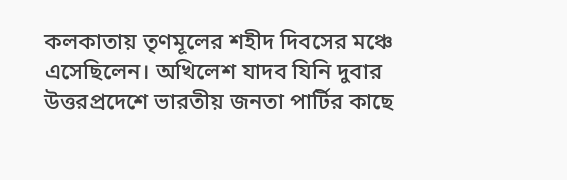কলকাতায় তৃণমূলের শহীদ দিবসের মঞ্চে এসেছিলেন। অখিলেশ যাদব যিনি দুবার উত্তরপ্রদেশে ভারতীয় জনতা পার্টির কাছে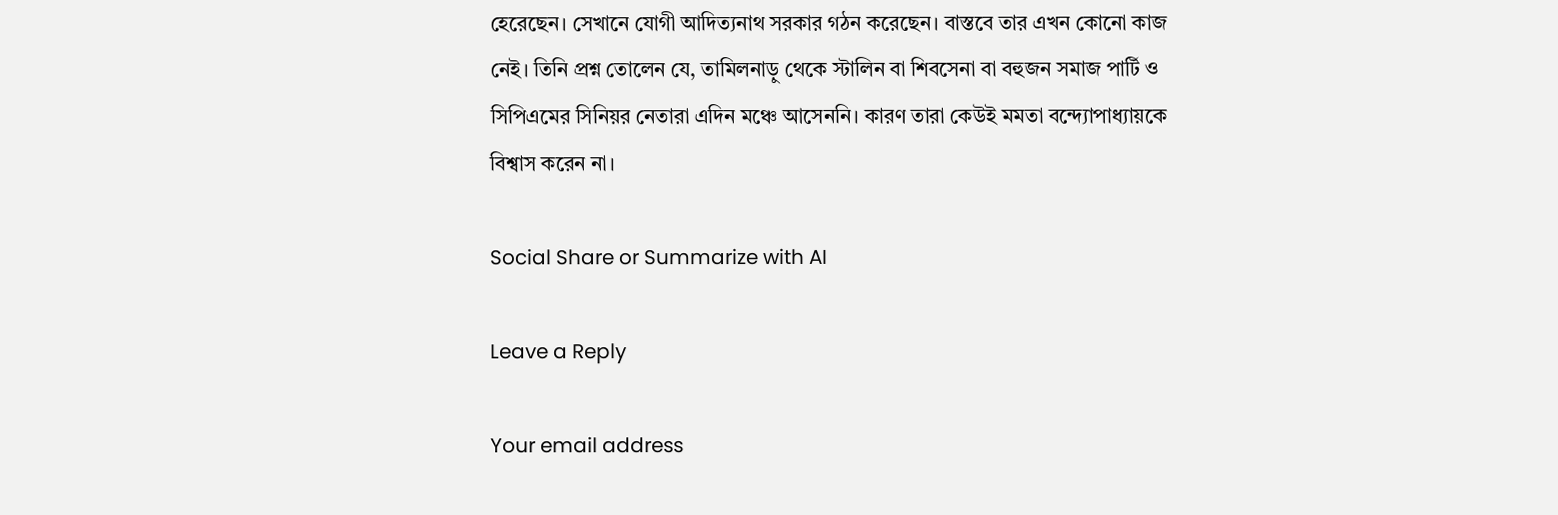হেরেছেন। সেখানে যোগী আদিত্যনাথ সরকার গঠন করেছেন। বাস্তবে তার এখন কোনো কাজ নেই। তিনি প্রশ্ন তোলেন যে, তামিলনাড়ু থেকে স্টালিন বা শিবসেনা বা বহুজন সমাজ পার্টি ও সিপিএমের সিনিয়র নেতারা এদিন মঞ্চে আসেননি। কারণ তারা কেউই মমতা বন্দ্যোপাধ্যায়কে বিশ্বাস করেন না।

Social Share or Summarize with AI

Leave a Reply

Your email address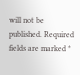will not be published. Required fields are marked *